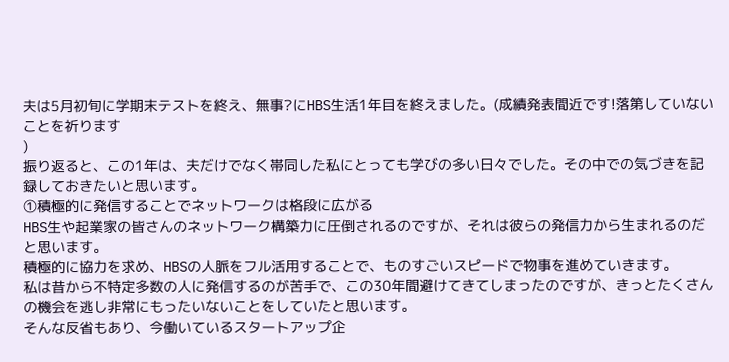夫は5月初旬に学期末テストを終え、無事?にHBS生活1年目を終えました。(成績発表間近です!落第していないことを祈ります
)
振り返ると、この1年は、夫だけでなく帯同した私にとっても学びの多い日々でした。その中での気づきを記録しておきたいと思います。
①積極的に発信することでネットワークは格段に広がる
HBS生や起業家の皆さんのネットワーク構築力に圧倒されるのですが、それは彼らの発信力から生まれるのだと思います。
積極的に協力を求め、HBSの人脈をフル活用することで、ものすごいスピードで物事を進めていきます。
私は昔から不特定多数の人に発信するのが苦手で、この30年間避けてきてしまったのですが、きっとたくさんの機会を逃し非常にもったいないことをしていたと思います。
そんな反省もあり、今働いているスタートアップ企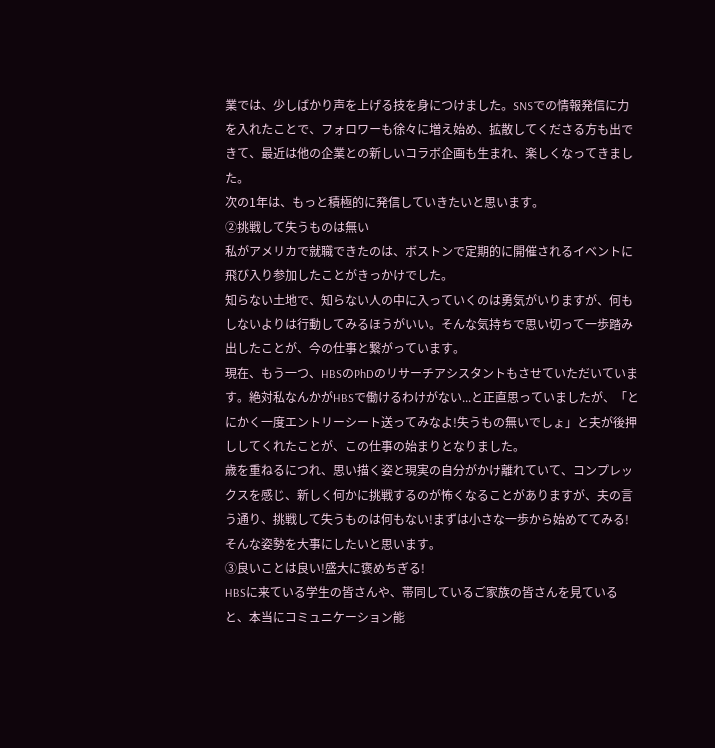業では、少しばかり声を上げる技を身につけました。SNSでの情報発信に力を入れたことで、フォロワーも徐々に増え始め、拡散してくださる方も出できて、最近は他の企業との新しいコラボ企画も生まれ、楽しくなってきました。
次の1年は、もっと積極的に発信していきたいと思います。
②挑戦して失うものは無い
私がアメリカで就職できたのは、ボストンで定期的に開催されるイベントに飛び入り参加したことがきっかけでした。
知らない土地で、知らない人の中に入っていくのは勇気がいりますが、何もしないよりは行動してみるほうがいい。そんな気持ちで思い切って一歩踏み出したことが、今の仕事と繋がっています。
現在、もう一つ、HBSのPhDのリサーチアシスタントもさせていただいています。絶対私なんかがHBSで働けるわけがない...と正直思っていましたが、「とにかく一度エントリーシート送ってみなよ!失うもの無いでしょ」と夫が後押ししてくれたことが、この仕事の始まりとなりました。
歳を重ねるにつれ、思い描く姿と現実の自分がかけ離れていて、コンプレックスを感じ、新しく何かに挑戦するのが怖くなることがありますが、夫の言う通り、挑戦して失うものは何もない!まずは小さな一歩から始めててみる!そんな姿勢を大事にしたいと思います。
③良いことは良い!盛大に褒めちぎる!
HBSに来ている学生の皆さんや、帯同しているご家族の皆さんを見ていると、本当にコミュニケーション能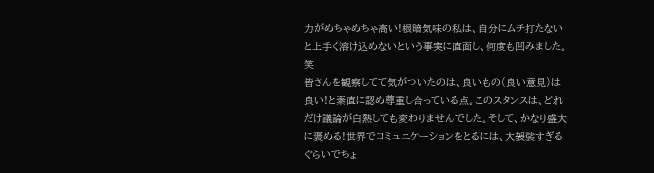力がめちゃめちゃ高い!根暗気味の私は、自分にムチ打たないと上手く溶け込めないという事実に直面し、何度も凹みました。笑
皆さんを観察してて気がついたのは、良いもの(良い意見)は良い!と素直に認め尊重し合っている点。このスタンスは、どれだけ議論が白熱しても変わりませんでした。そして、かなり盛大に褒める!世界でコミュニケーションをとるには、大袈裟すぎるぐらいでちょ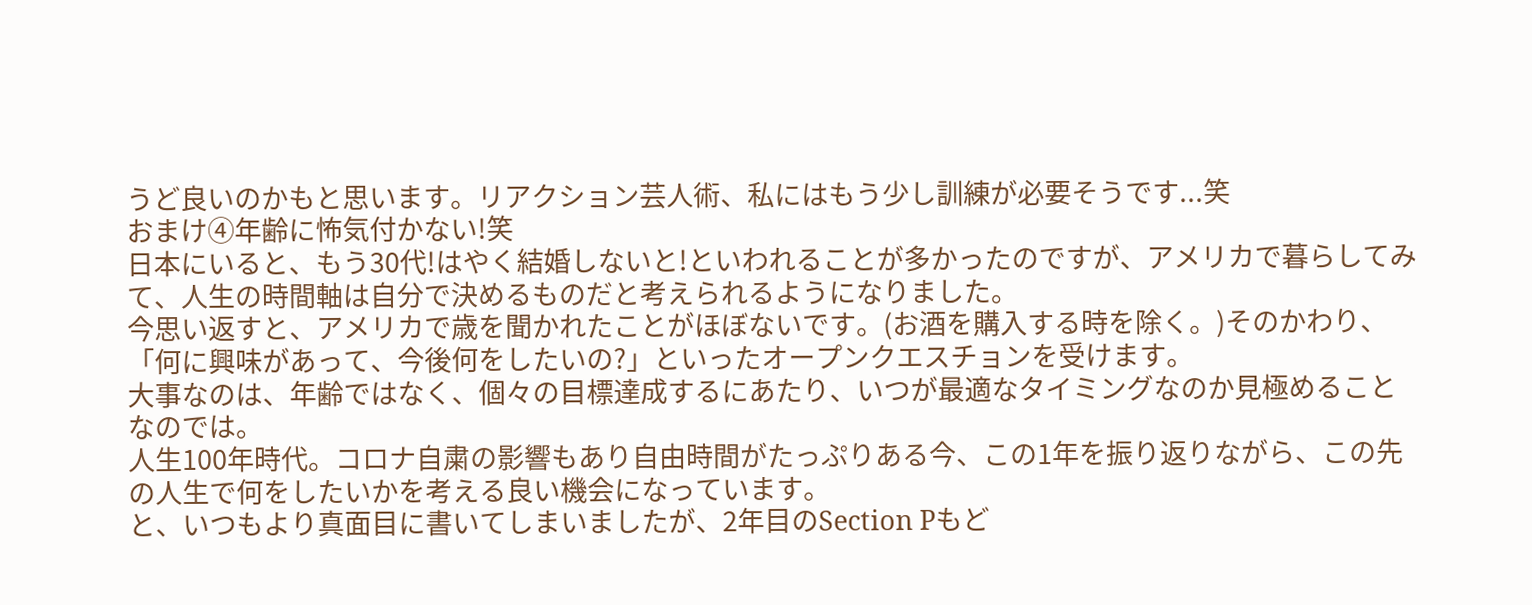うど良いのかもと思います。リアクション芸人術、私にはもう少し訓練が必要そうです...笑
おまけ④年齢に怖気付かない!笑
日本にいると、もう30代!はやく結婚しないと!といわれることが多かったのですが、アメリカで暮らしてみて、人生の時間軸は自分で決めるものだと考えられるようになりました。
今思い返すと、アメリカで歳を聞かれたことがほぼないです。(お酒を購入する時を除く。)そのかわり、「何に興味があって、今後何をしたいの?」といったオープンクエスチョンを受けます。
大事なのは、年齢ではなく、個々の目標達成するにあたり、いつが最適なタイミングなのか見極めることなのでは。
人生100年時代。コロナ自粛の影響もあり自由時間がたっぷりある今、この1年を振り返りながら、この先の人生で何をしたいかを考える良い機会になっています。
と、いつもより真面目に書いてしまいましたが、2年目のSection Pもど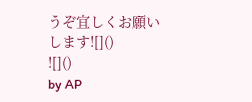うぞ宜しくお願いします![]()
![]()
by AP